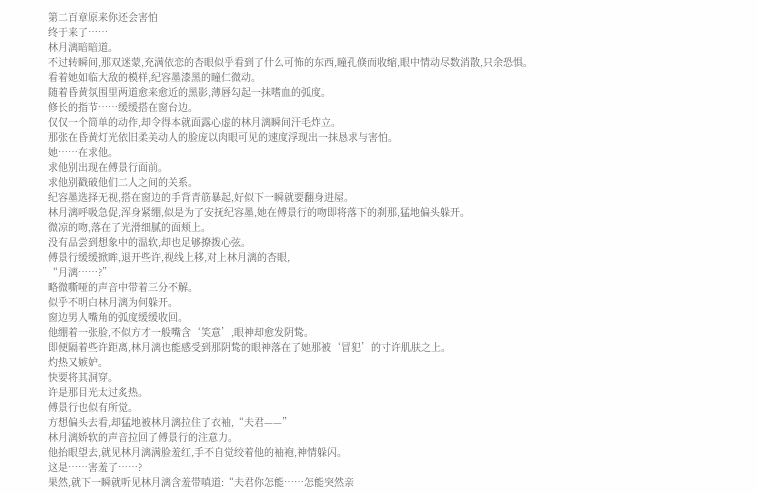第二百章原来你还会害怕
终于来了……
林月漓暗暗道。
不过转瞬间,那双迷蒙,充满依恋的杏眼似乎看到了什么可怖的东西,瞳孔倏而收缩,眼中情动尽数消散,只余恐惧。
看着她如临大敌的模样,纪容墨漆黑的瞳仁微动。
随着昏黄氛围里两道愈来愈近的黑影,薄唇勾起一抹嗜血的弧度。
修长的指节……缓缓搭在窗台边。
仅仅一个简单的动作,却令得本就面露心虚的林月漓瞬间汗毛炸立。
那张在昏黄灯光依旧柔美动人的脸庞以肉眼可见的速度浮现出一抹恳求与害怕。
她……在求他。
求他别出现在傅景行面前。
求他别戳破他们二人之间的关系。
纪容墨选择无视,搭在窗边的手背青筋暴起,好似下一瞬就要翻身进屋。
林月漓呼吸急促,浑身紧绷,似是为了安抚纪容墨,她在傅景行的吻即将落下的刹那,猛地偏头躲开。
微凉的吻,落在了光滑细腻的面颊上。
没有品尝到想象中的温软,却也足够撩拨心弦。
傅景行缓缓掀眸,退开些许,视线上移,对上林月漓的杏眼,
“月漓……?”
略微嘶哑的声音中带着三分不解。
似乎不明白林月漓为何躲开。
窗边男人嘴角的弧度缓缓收回。
他绷着一张脸,不似方才一般嘴含‘笑意’,眼神却愈发阴鸷。
即便隔着些许距离,林月漓也能感受到那阴鸷的眼神落在了她那被‘冒犯’的寸许肌肤之上。
灼热又嫉妒。
快要将其洞穿。
许是那目光太过炙热。
傅景行也似有所觉。
方想偏头去看,却猛地被林月漓拉住了衣袖,“夫君——”
林月漓娇软的声音拉回了傅景行的注意力。
他抬眼望去,就见林月漓满脸羞红,手不自觉绞着他的袖袍,神情躲闪。
这是……害羞了……?
果然,就下一瞬就听见林月漓含羞带嗔道:“夫君你怎能……怎能突然亲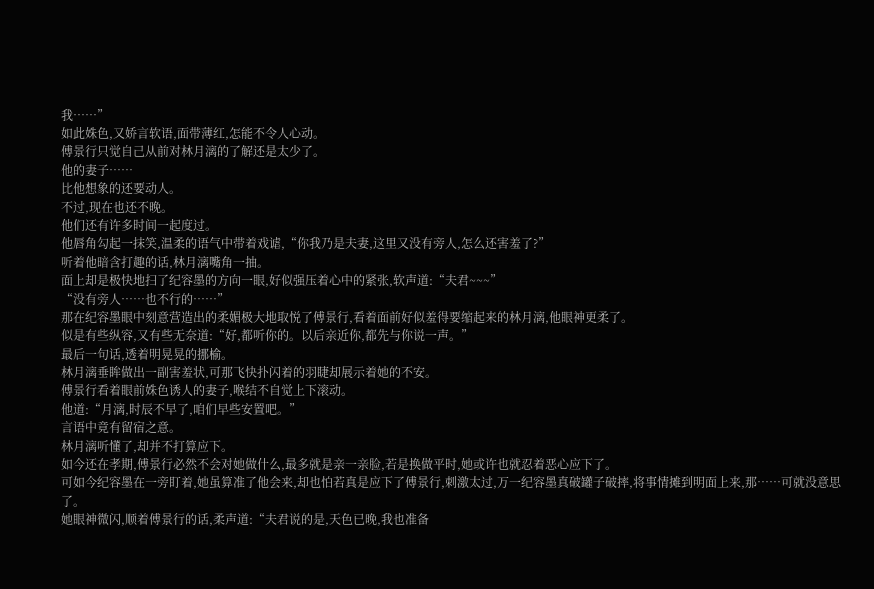我……”
如此姝色,又娇言软语,面带薄红,怎能不令人心动。
傅景行只觉自己从前对林月漓的了解还是太少了。
他的妻子……
比他想象的还要动人。
不过,现在也还不晚。
他们还有许多时间一起度过。
他唇角勾起一抹笑,温柔的语气中带着戏谑,“你我乃是夫妻,这里又没有旁人,怎么还害羞了?”
听着他暗含打趣的话,林月漓嘴角一抽。
面上却是极快地扫了纪容墨的方向一眼,好似强压着心中的紧张,软声道:“夫君~~~”
“没有旁人……也不行的……”
那在纪容墨眼中刻意营造出的柔媚极大地取悦了傅景行,看着面前好似羞得要缩起来的林月漓,他眼神更柔了。
似是有些纵容,又有些无奈道:“好,都听你的。以后亲近你,都先与你说一声。”
最后一句话,透着明晃晃的挪榆。
林月漓垂眸做出一副害羞状,可那飞快扑闪着的羽睫却展示着她的不安。
傅景行看着眼前姝色诱人的妻子,喉结不自觉上下滚动。
他道:“月漓,时辰不早了,咱们早些安置吧。”
言语中竟有留宿之意。
林月漓听懂了,却并不打算应下。
如今还在孝期,傅景行必然不会对她做什么,最多就是亲一亲脸,若是换做平时,她或许也就忍着恶心应下了。
可如今纪容墨在一旁盯着,她虽算准了他会来,却也怕若真是应下了傅景行,刺激太过,万一纪容墨真破罐子破摔,将事情摊到明面上来,那……可就没意思了。
她眼神微闪,顺着傅景行的话,柔声道:“夫君说的是,天色已晚,我也准备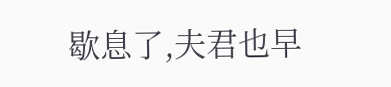歇息了,夫君也早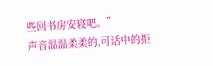些回书房安寝吧。”
声音温温柔柔的,可话中的拒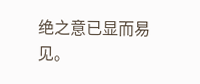绝之意已显而易见。